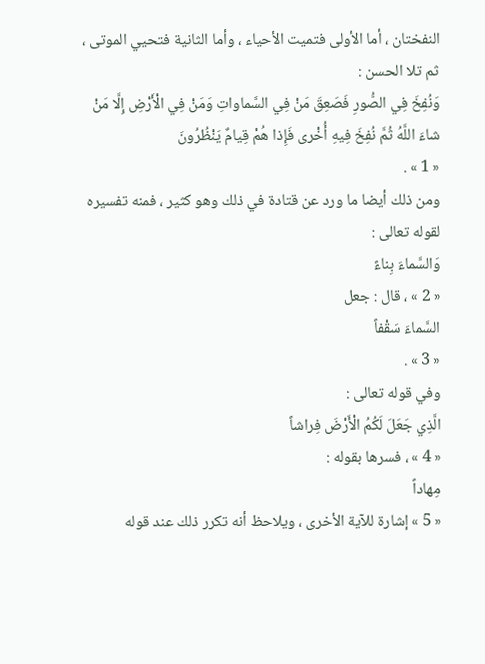النفختان ، أما الأولى فتميت الأحياء ، وأما الثانية فتحيي الموتى ، ثم تلا الحسن :
وَنُفِخَ فِي الصُّورِ فَصَعِقَ مَنْ فِي السَّماواتِ وَمَنْ فِي الْأَرْضِ إِلَّا مَنْ شاءَ اللَّهُ ثُمَّ نُفِخَ فِيهِ أُخْرى فَإِذا هُمْ قِيامٌ يَنْظُرُونَ
« 1 » .
ومن ذلك أيضا ما ورد عن قتادة في ذلك وهو كثير ، فمنه تفسيره لقوله تعالى :
وَالسَّماءَ بِناءً
« 2 » ، قال : جعل
السَّماءَ سَقْفاً
« 3 » .
وفي قوله تعالى :
الَّذِي جَعَلَ لَكُمُ الْأَرْضَ فِراشاً
« 4 » ، فسرها بقوله :
مِهاداً
« 5 » إشارة للآية الأخرى ، ويلاحظ أنه تكرر ذلك عند قوله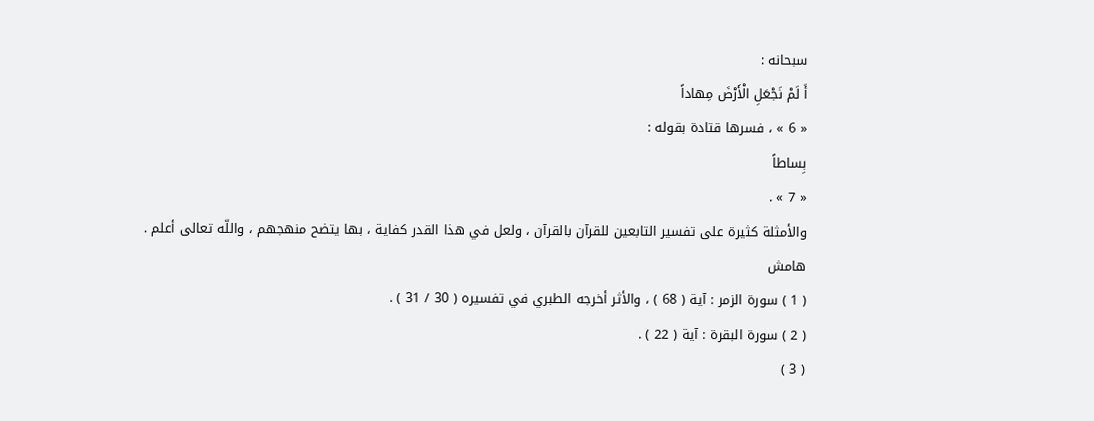سبحانه :
أَ لَمْ نَجْعَلِ الْأَرْضَ مِهاداً
« 6 » ، فسرها قتادة بقوله :
بِساطاً
« 7 » .
والأمثلة كثيرة على تفسير التابعين للقرآن بالقرآن ، ولعل في هذا القدر كفاية ، بها يتضح منهجهم ، واللّه تعالى أعلم .
هامش
( 1 ) سورة الزمر : آية ( 68 ) ، والأثر أخرجه الطبري في تفسيره ( 30 / 31 ) .
( 2 ) سورة البقرة : آية ( 22 ) .
( 3 )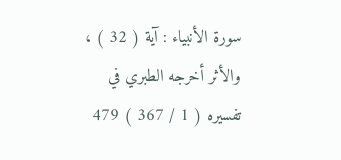سورة الأنبياء : آية ( 32 ) ، والأثر أخرجه الطبري في تفسيره ( 1 / 367 ) 479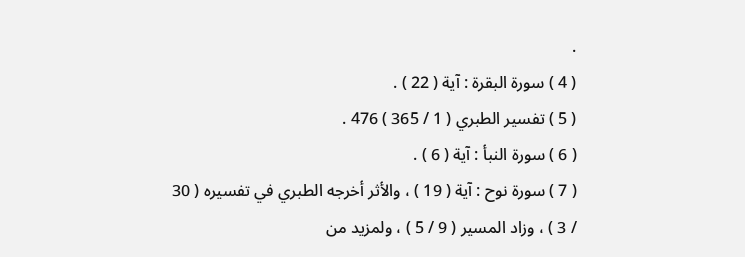.
( 4 ) سورة البقرة : آية ( 22 ) .
( 5 ) تفسير الطبري ( 1 / 365 ) 476 .
( 6 ) سورة النبأ : آية ( 6 ) .
( 7 ) سورة نوح : آية ( 19 ) ، والأثر أخرجه الطبري في تفسيره ( 30 / 3 ) ، وزاد المسير ( 9 / 5 ) ، ولمزيد من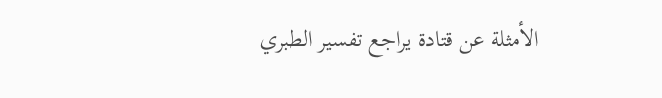الأمثلة عن قتادة يراجع تفسير الطبري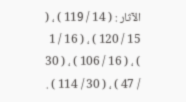الآثار : ( 14 / 119 ) ، ( 15 / 120 ) ، ( 16 / 1 ) ، ( 16 / 106 ) ، ( 30 / 47 ) ، ( 30 / 114 ) .